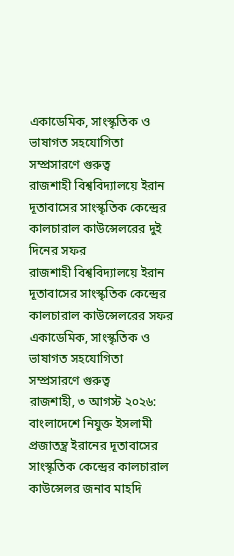একাডেমিক, সাংস্কৃতিক ও ভাষাগত সহযোগিতা সম্প্রসারণে গুরুত্ব
রাজশাহী বিশ্ববিদ্যালয়ে ইরান দূতাবাসের সাংস্কৃতিক কেন্দ্রের কালচারাল কাউন্সেলরের দুই দিনের সফর
রাজশাহী বিশ্ববিদ্যালয়ে ইরান দূতাবাসের সাংস্কৃতিক কেন্দ্রের কালচারাল কাউন্সেলরের সফর
একাডেমিক, সাংস্কৃতিক ও ভাষাগত সহযোগিতা সম্প্রসারণে গুরুত্ব
রাজশাহী, ৩ আগস্ট ২০২৬: বাংলাদেশে নিযুক্ত ইসলামী প্রজাতন্ত্র ইরানের দূতাবাসের সাংস্কৃতিক কেন্দ্রের কালচারাল কাউন্সেলর জনাব মাহদি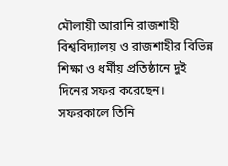মৌলায়ী আরানি রাজশাহী বিশ্ববিদ্যালয় ও রাজশাহীর বিভিন্ন শিক্ষা ও ধর্মীয় প্রতিষ্ঠানে দুই দিনের সফর করেছেন। সফরকালে তিনি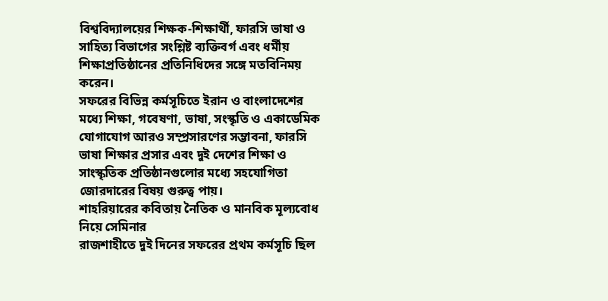বিশ্ববিদ্যালয়ের শিক্ষক-শিক্ষার্থী, ফারসি ভাষা ও সাহিত্য বিভাগের সংশ্লিষ্ট ব্যক্তিবর্গ এবং ধর্মীয় শিক্ষাপ্রতিষ্ঠানের প্রতিনিধিদের সঙ্গে মতবিনিময় করেন।
সফরের বিভিন্ন কর্মসূচিতে ইরান ও বাংলাদেশের মধ্যে শিক্ষা, গবেষণা, ভাষা, সংস্কৃতি ও একাডেমিক যোগাযোগ আরও সম্প্রসারণের সম্ভাবনা, ফারসি ভাষা শিক্ষার প্রসার এবং দুই দেশের শিক্ষা ও সাংস্কৃতিক প্রতিষ্ঠানগুলোর মধ্যে সহযোগিতা জোরদারের বিষয় গুরুত্ব পায়।
শাহরিয়ারের কবিতায় নৈতিক ও মানবিক মূল্যবোধ নিয়ে সেমিনার
রাজশাহীতে দুই দিনের সফরের প্রথম কর্মসূচি ছিল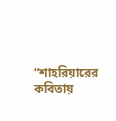“শাহরিয়ারের কবিতায়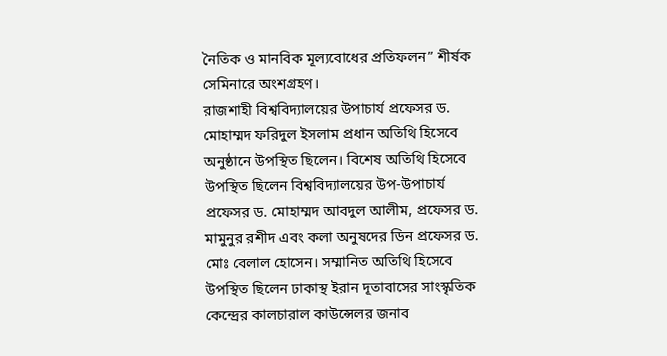নৈতিক ও মানবিক মূল্যবোধের প্রতিফলন” শীর্ষক সেমিনারে অংশগ্রহণ।
রাজশাহী বিশ্ববিদ্যালয়ের উপাচার্য প্রফেসর ড. মোহাম্মদ ফরিদুল ইসলাম প্রধান অতিথি হিসেবে অনুষ্ঠানে উপস্থিত ছিলেন। বিশেষ অতিথি হিসেবে উপস্থিত ছিলেন বিশ্ববিদ্যালয়ের উপ-উপাচার্য প্রফেসর ড. মোহাম্মদ আবদুল আলীম, প্রফেসর ড. মামুনুর রশীদ এবং কলা অনুষদের ডিন প্রফেসর ড. মোঃ বেলাল হোসেন। সম্মানিত অতিথি হিসেবে উপস্থিত ছিলেন ঢাকাস্থ ইরান দূতাবাসের সাংস্কৃতিক কেন্দ্রের কালচারাল কাউন্সেলর জনাব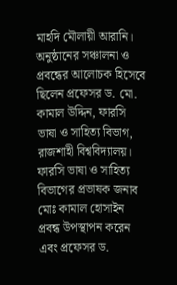মাহদি মৌলায়ী আরানি। অনুষ্ঠানের সঞ্চালনা ও প্রবন্ধের আলোচক হিসেবে ছিলেন প্রফেসর ড. মো. কামাল উদ্দিন, ফারসি ভাষা ও সাহিত্য বিভাগ, রাজশাহী বিশ্ববিদ্যালয়।
ফারসি ভাষা ও সাহিত্য বিভাগের প্রভাষক জনাব মোঃ কামাল হোসাইন প্রবন্ধ উপস্থাপন করেন এবং প্রফেসর ড.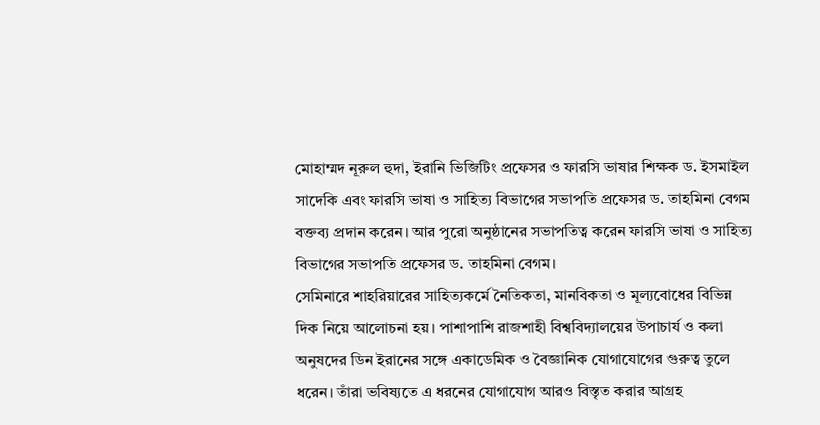মোহাম্মদ নূরুল হুদা, ইরানি ভিজিটিং প্রফেসর ও ফারসি ভাষার শিক্ষক ড. ইসমাইল সাদেকি এবং ফারসি ভাষা ও সাহিত্য বিভাগের সভাপতি প্রফেসর ড. তাহমিনা বেগম বক্তব্য প্রদান করেন। আর পুরো অনুষ্ঠানের সভাপতিত্ব করেন ফারসি ভাষা ও সাহিত্য বিভাগের সভাপতি প্রফেসর ড. তাহমিনা বেগম।
সেমিনারে শাহরিয়ারের সাহিত্যকর্মে নৈতিকতা, মানবিকতা ও মূল্যবোধের বিভিন্ন দিক নিয়ে আলোচনা হয়। পাশাপাশি রাজশাহী বিশ্ববিদ্যালয়ের উপাচার্য ও কলা অনুষদের ডিন ইরানের সঙ্গে একাডেমিক ও বৈজ্ঞানিক যোগাযোগের গুরুত্ব তুলে ধরেন। তাঁরা ভবিষ্যতে এ ধরনের যোগাযোগ আরও বিস্তৃত করার আগ্রহ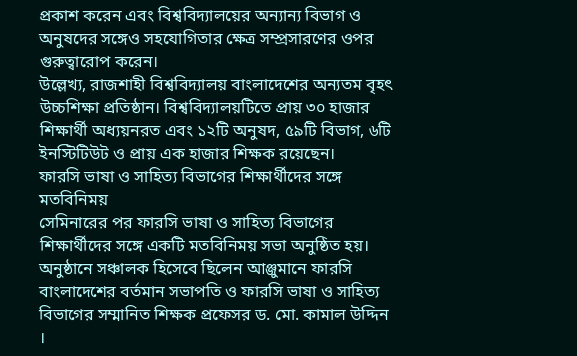প্রকাশ করেন এবং বিশ্ববিদ্যালয়ের অন্যান্য বিভাগ ও অনুষদের সঙ্গেও সহযোগিতার ক্ষেত্র সম্প্রসারণের ওপর গুরুত্বারোপ করেন।
উল্লেখ্য, রাজশাহী বিশ্ববিদ্যালয় বাংলাদেশের অন্যতম বৃহৎ উচ্চশিক্ষা প্রতিষ্ঠান। বিশ্ববিদ্যালয়টিতে প্রায় ৩০ হাজার শিক্ষার্থী অধ্যয়নরত এবং ১২টি অনুষদ, ৫৯টি বিভাগ, ৬টি ইনস্টিটিউট ও প্রায় এক হাজার শিক্ষক রয়েছেন।
ফারসি ভাষা ও সাহিত্য বিভাগের শিক্ষার্থীদের সঙ্গে মতবিনিময়
সেমিনারের পর ফারসি ভাষা ও সাহিত্য বিভাগের শিক্ষার্থীদের সঙ্গে একটি মতবিনিময় সভা অনুষ্ঠিত হয়। অনুষ্ঠানে সঞ্চালক হিসেবে ছিলেন আঞ্জুমানে ফারসি বাংলাদেশের বর্তমান সভাপতি ও ফারসি ভাষা ও সাহিত্য বিভাগের সম্মানিত শিক্ষক প্রফেসর ড. মো. কামাল উদ্দিন ।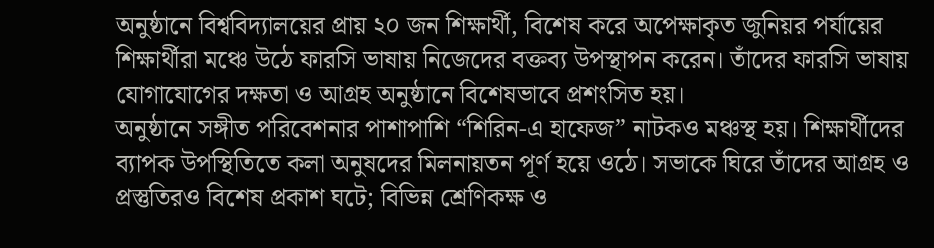অনুষ্ঠানে বিশ্ববিদ্যালয়ের প্রায় ২০ জন শিক্ষার্থী, বিশেষ করে অপেক্ষাকৃত জুনিয়র পর্যায়ের শিক্ষার্থীরা মঞ্চে উঠে ফারসি ভাষায় নিজেদের বক্তব্য উপস্থাপন করেন। তাঁদের ফারসি ভাষায় যোগাযোগের দক্ষতা ও আগ্রহ অনুষ্ঠানে বিশেষভাবে প্রশংসিত হয়।
অনুষ্ঠানে সঙ্গীত পরিবেশনার পাশাপাশি “শিরিন-এ হাফেজ” নাটকও মঞ্চস্থ হয়। শিক্ষার্থীদের ব্যাপক উপস্থিতিতে কলা অনুষদের মিলনায়তন পূর্ণ হয়ে ওঠে। সভাকে ঘিরে তাঁদের আগ্রহ ও প্রস্তুতিরও বিশেষ প্রকাশ ঘটে; বিভিন্ন শ্রেণিকক্ষ ও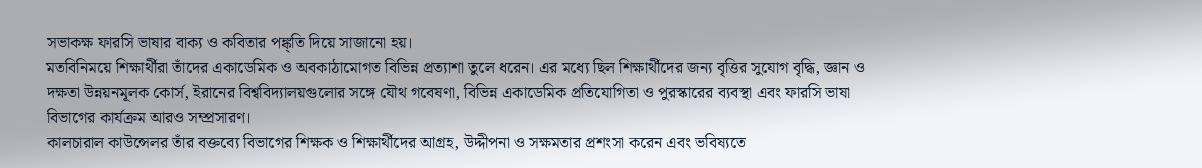সভাকক্ষ ফারসি ভাষার বাক্য ও কবিতার পঙ্ক্তি দিয়ে সাজানো হয়।
মতবিনিময়ে শিক্ষার্থীরা তাঁদের একাডেমিক ও অবকাঠামোগত বিভিন্ন প্রত্যাশা তুলে ধরেন। এর মধ্যে ছিল শিক্ষার্থীদের জন্য বৃত্তির সুযোগ বৃদ্ধি, জ্ঞান ও দক্ষতা উন্নয়নমূলক কোর্স, ইরানের বিশ্ববিদ্যালয়গুলোর সঙ্গে যৌথ গবেষণা, বিভিন্ন একাডেমিক প্রতিযোগিতা ও পুরস্কারের ব্যবস্থা এবং ফারসি ভাষা বিভাগের কার্যক্রম আরও সম্প্রসারণ।
কালচারাল কাউন্সেলর তাঁর বক্তব্যে বিভাগের শিক্ষক ও শিক্ষার্থীদের আগ্রহ, উদ্দীপনা ও সক্ষমতার প্রশংসা করেন এবং ভবিষ্যতে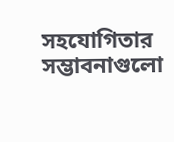সহযোগিতার সম্ভাবনাগুলো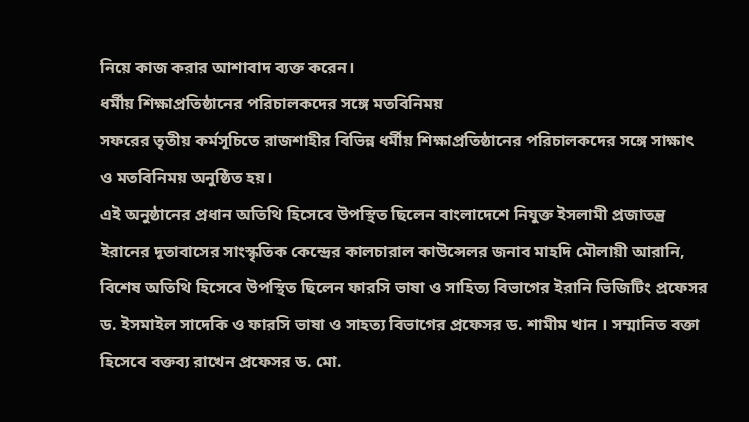নিয়ে কাজ করার আশাবাদ ব্যক্ত করেন।
ধর্মীয় শিক্ষাপ্রতিষ্ঠানের পরিচালকদের সঙ্গে মতবিনিময়
সফরের তৃতীয় কর্মসূচিতে রাজশাহীর বিভিন্ন ধর্মীয় শিক্ষাপ্রতিষ্ঠানের পরিচালকদের সঙ্গে সাক্ষাৎ ও মতবিনিময় অনুষ্ঠিত হয়।
এই অনুষ্ঠানের প্রধান অতিথি হিসেবে উপস্থিত ছিলেন বাংলাদেশে নিযুক্ত ইসলামী প্রজাতন্ত্র ইরানের দূতাবাসের সাংস্কৃতিক কেন্দ্রের কালচারাল কাউন্সেলর জনাব মাহদি মৌলায়ী আরানি, বিশেষ অতিথি হিসেবে উপস্থিত ছিলেন ফারসি ভাষা ও সাহিত্য বিভাগের ইরানি ভিজিটিং প্রফেসর ড. ইসমাইল সাদেকি ও ফারসি ভাষা ও সাহত্য বিভাগের প্রফেসর ড. শামীম খান । সম্মানিত বক্তা হিসেবে বক্তব্য রাখেন প্রফেসর ড. মো.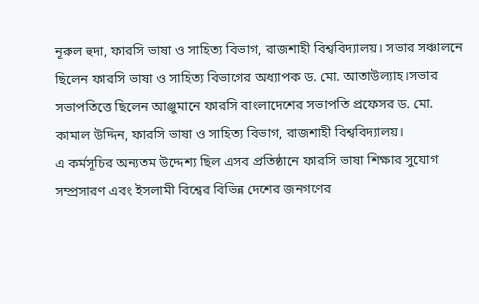নূরুল হুদা, ফারসি ভাষা ও সাহিত্য বিভাগ, রাজশাহী বিশ্ববিদ্যালয়। সভার সঞ্চালনে ছিলেন ফারসি ভাষা ও সাহিত্য বিভাগের অধ্যাপক ড. মো. আতাউল্যাহ।সভার সভাপতিত্তে ছিলেন আঞ্জুমানে ফারসি বাংলাদেশের সভাপতি প্রফেসর ড. মো. কামাল উদ্দিন, ফারসি ভাষা ও সাহিত্য বিভাগ, রাজশাহী বিশ্ববিদ্যালয়।
এ কর্মসূচির অন্যতম উদ্দেশ্য ছিল এসব প্রতিষ্ঠানে ফারসি ভাষা শিক্ষার সুযোগ সম্প্রসারণ এবং ইসলামী বিশ্বের বিভিন্ন দেশের জনগণের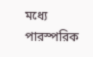মধ্যে পারস্পরিক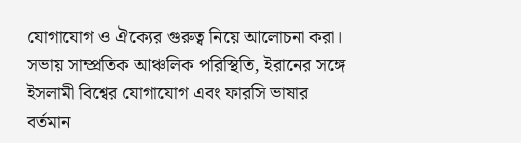যোগাযোগ ও ঐক্যের গুরুত্ব নিয়ে আলোচনা করা।
সভায় সাম্প্রতিক আঞ্চলিক পরিস্থিতি, ইরানের সঙ্গে ইসলামী বিশ্বের যোগাযোগ এবং ফারসি ভাষার বর্তমান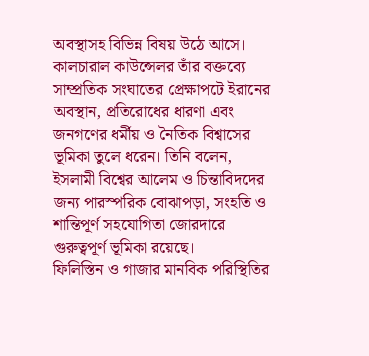অবস্থাসহ বিভিন্ন বিষয় উঠে আসে।
কালচারাল কাউন্সেলর তাঁর বক্তব্যে সাম্প্রতিক সংঘাতের প্রেক্ষাপটে ইরানের অবস্থান, প্রতিরোধের ধারণা এবং জনগণের ধর্মীয় ও নৈতিক বিশ্বাসের ভূমিকা তুলে ধরেন। তিনি বলেন, ইসলামী বিশ্বের আলেম ও চিন্তাবিদদের জন্য পারস্পরিক বোঝাপড়া, সংহতি ও শান্তিপূর্ণ সহযোগিতা জোরদারে গুরুত্বপূর্ণ ভূমিকা রয়েছে।
ফিলিস্তিন ও গাজার মানবিক পরিস্থিতির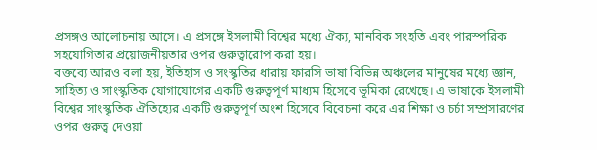প্রসঙ্গও আলোচনায় আসে। এ প্রসঙ্গে ইসলামী বিশ্বের মধ্যে ঐক্য, মানবিক সংহতি এবং পারস্পরিক সহযোগিতার প্রয়োজনীয়তার ওপর গুরুত্বারোপ করা হয়।
বক্তব্যে আরও বলা হয়, ইতিহাস ও সংস্কৃতির ধারায় ফারসি ভাষা বিভিন্ন অঞ্চলের মানুষের মধ্যে জ্ঞান, সাহিত্য ও সাংস্কৃতিক যোগাযোগের একটি গুরুত্বপূর্ণ মাধ্যম হিসেবে ভূমিকা রেখেছে। এ ভাষাকে ইসলামী বিশ্বের সাংস্কৃতিক ঐতিহ্যের একটি গুরুত্বপূর্ণ অংশ হিসেবে বিবেচনা করে এর শিক্ষা ও চর্চা সম্প্রসারণের ওপর গুরুত্ব দেওয়া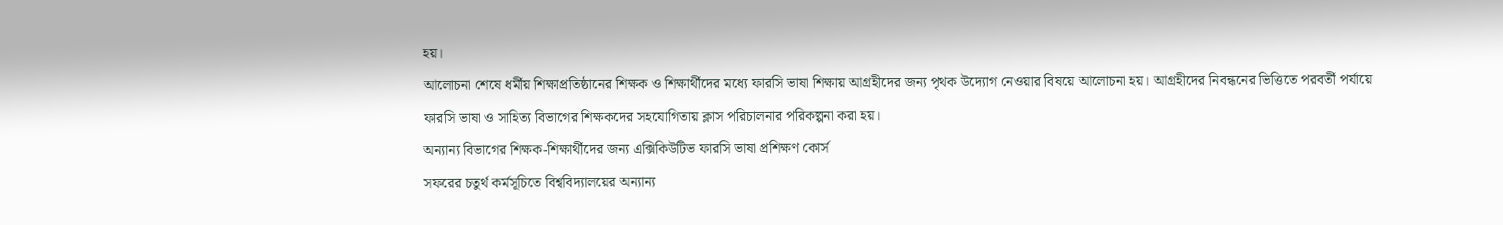হয়।
আলোচনা শেষে ধর্মীয় শিক্ষাপ্রতিষ্ঠানের শিক্ষক ও শিক্ষার্থীদের মধ্যে ফারসি ভাষা শিক্ষায় আগ্রহীদের জন্য পৃথক উদ্যোগ নেওয়ার বিষয়ে আলোচনা হয়। আগ্রহীদের নিবন্ধনের ভিত্তিতে পরবর্তী পর্যায়ে ফারসি ভাষা ও সাহিত্য বিভাগের শিক্ষকদের সহযোগিতায় ক্লাস পরিচালনার পরিকল্পনা করা হয়।
অন্যান্য বিভাগের শিক্ষক-শিক্ষার্থীদের জন্য এক্সিকিউটিভ ফারসি ভাষা প্রশিক্ষণ কোর্স
সফরের চতুর্থ কর্মসূচিতে বিশ্ববিদ্যালয়ের অন্যান্য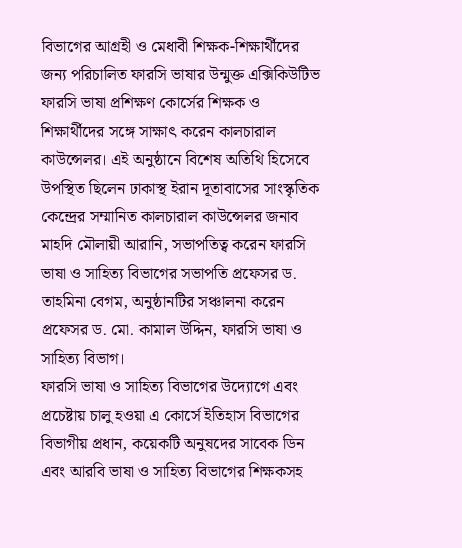বিভাগের আগ্রহী ও মেধাবী শিক্ষক-শিক্ষার্থীদের জন্য পরিচালিত ফারসি ভাষার উন্মুক্ত এক্সিকিউটিভ ফারসি ভাষা প্রশিক্ষণ কোর্সের শিক্ষক ও শিক্ষার্থীদের সঙ্গে সাক্ষাৎ করেন কালচারাল কাউন্সেলর। এই অনুষ্ঠানে বিশেষ অতিথি হিসেবে উপস্থিত ছিলেন ঢাকাস্থ ইরান দূতাবাসের সাংস্কৃতিক কেন্দ্রের সম্মানিত কালচারাল কাউন্সেলর জনাব মাহদি মৌলায়ী আরানি, সভাপতিত্ব করেন ফারসি ভাষা ও সাহিত্য বিভাগের সভাপতি প্রফেসর ড. তাহমিনা বেগম, অনুষ্ঠানটির সঞ্চালনা করেন প্রফেসর ড. মো. কামাল উদ্দিন, ফারসি ভাষা ও সাহিত্য বিভাগ।
ফারসি ভাষা ও সাহিত্য বিভাগের উদ্যোগে এবং প্রচেষ্টায় চালু হওয়া এ কোর্সে ইতিহাস বিভাগের বিভাগীয় প্রধান, কয়েকটি অনুষদের সাবেক ডিন এবং আরবি ভাষা ও সাহিত্য বিভাগের শিক্ষকসহ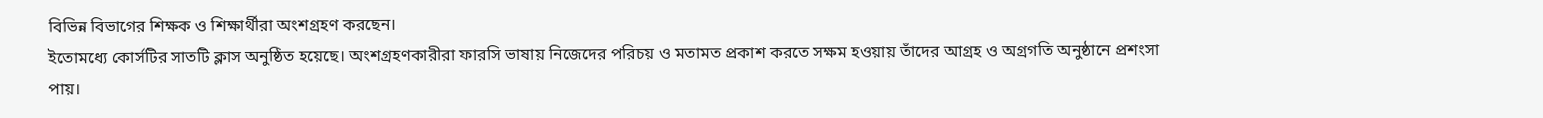বিভিন্ন বিভাগের শিক্ষক ও শিক্ষার্থীরা অংশগ্রহণ করছেন।
ইতোমধ্যে কোর্সটির সাতটি ক্লাস অনুষ্ঠিত হয়েছে। অংশগ্রহণকারীরা ফারসি ভাষায় নিজেদের পরিচয় ও মতামত প্রকাশ করতে সক্ষম হওয়ায় তাঁদের আগ্রহ ও অগ্রগতি অনুষ্ঠানে প্রশংসা পায়।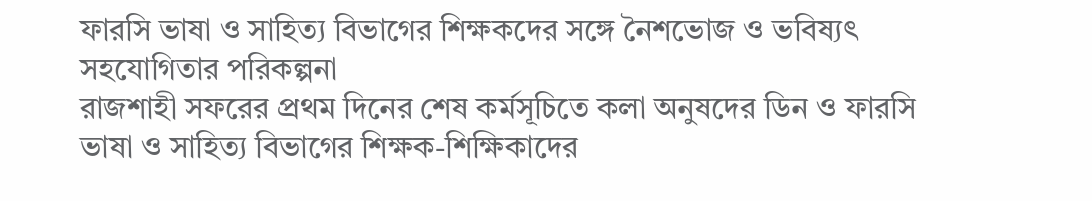ফারসি ভাষা ও সাহিত্য বিভাগের শিক্ষকদের সঙ্গে নৈশভোজ ও ভবিষ্যৎ সহযোগিতার পরিকল্পনা
রাজশাহী সফরের প্রথম দিনের শেষ কর্মসূচিতে কলা অনুষদের ডিন ও ফারসি ভাষা ও সাহিত্য বিভাগের শিক্ষক-শিক্ষিকাদের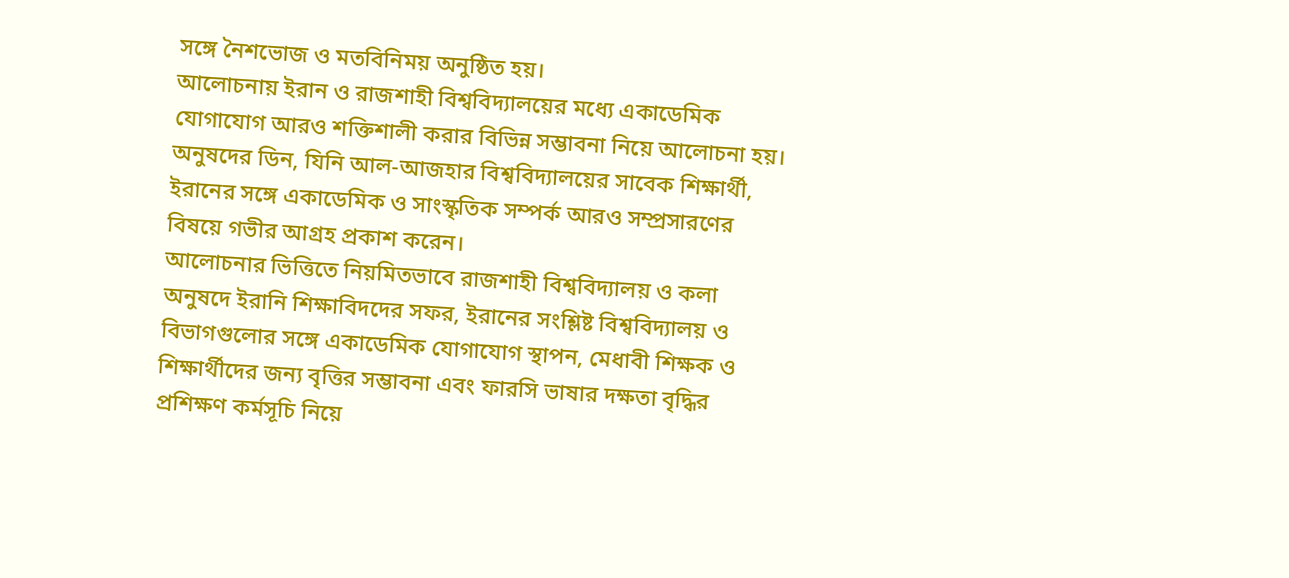সঙ্গে নৈশভোজ ও মতবিনিময় অনুষ্ঠিত হয়।
আলোচনায় ইরান ও রাজশাহী বিশ্ববিদ্যালয়ের মধ্যে একাডেমিক যোগাযোগ আরও শক্তিশালী করার বিভিন্ন সম্ভাবনা নিয়ে আলোচনা হয়। অনুষদের ডিন, যিনি আল-আজহার বিশ্ববিদ্যালয়ের সাবেক শিক্ষার্থী, ইরানের সঙ্গে একাডেমিক ও সাংস্কৃতিক সম্পর্ক আরও সম্প্রসারণের বিষয়ে গভীর আগ্রহ প্রকাশ করেন।
আলোচনার ভিত্তিতে নিয়মিতভাবে রাজশাহী বিশ্ববিদ্যালয় ও কলা অনুষদে ইরানি শিক্ষাবিদদের সফর, ইরানের সংশ্লিষ্ট বিশ্ববিদ্যালয় ও বিভাগগুলোর সঙ্গে একাডেমিক যোগাযোগ স্থাপন, মেধাবী শিক্ষক ও শিক্ষার্থীদের জন্য বৃত্তির সম্ভাবনা এবং ফারসি ভাষার দক্ষতা বৃদ্ধির প্রশিক্ষণ কর্মসূচি নিয়ে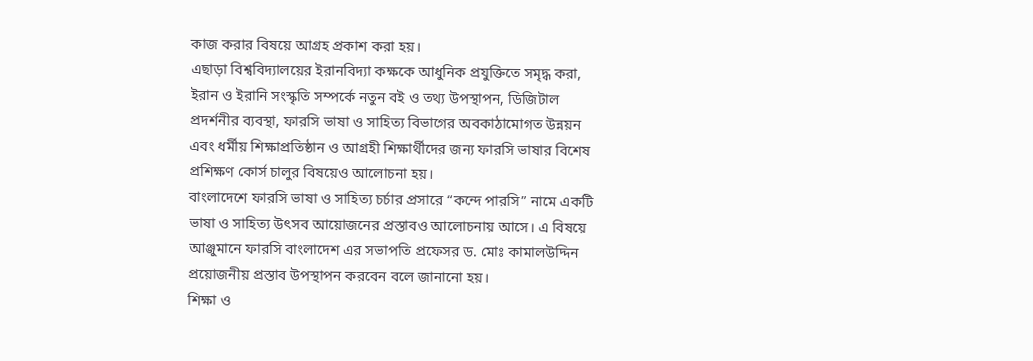কাজ করার বিষয়ে আগ্রহ প্রকাশ করা হয়।
এছাড়া বিশ্ববিদ্যালয়ের ইরানবিদ্যা কক্ষকে আধুনিক প্রযুক্তিতে সমৃদ্ধ করা, ইরান ও ইরানি সংস্কৃতি সম্পর্কে নতুন বই ও তথ্য উপস্থাপন, ডিজিটাল প্রদর্শনীর ব্যবস্থা, ফারসি ভাষা ও সাহিত্য বিভাগের অবকাঠামোগত উন্নয়ন এবং ধর্মীয় শিক্ষাপ্রতিষ্ঠান ও আগ্রহী শিক্ষার্থীদের জন্য ফারসি ভাষার বিশেষ প্রশিক্ষণ কোর্স চালুর বিষয়েও আলোচনা হয়।
বাংলাদেশে ফারসি ভাষা ও সাহিত্য চর্চার প্রসারে “কন্দে পারসি” নামে একটি ভাষা ও সাহিত্য উৎসব আয়োজনের প্রস্তাবও আলোচনায় আসে। এ বিষয়ে আঞ্জুমানে ফারসি বাংলাদেশ এর সভাপতি প্রফেসর ড. মোঃ কামালউদ্দিন প্রয়োজনীয় প্রস্তাব উপস্থাপন করবেন বলে জানানো হয়।
শিক্ষা ও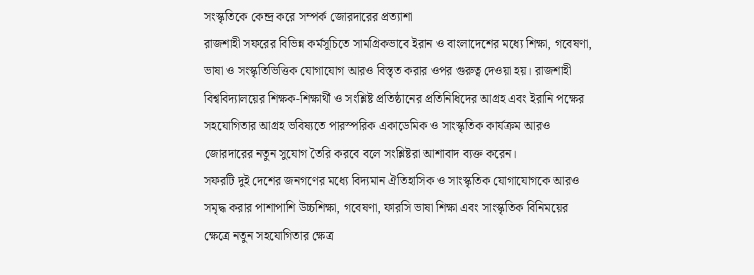সংস্কৃতিকে কেন্দ্র করে সম্পর্ক জোরদারের প্রত্যাশা
রাজশাহী সফরের বিভিন্ন কর্মসূচিতে সামগ্রিকভাবে ইরান ও বাংলাদেশের মধ্যে শিক্ষা, গবেষণা, ভাষা ও সংস্কৃতিভিত্তিক যোগাযোগ আরও বিস্তৃত করার ওপর গুরুত্ব দেওয়া হয়। রাজশাহী বিশ্ববিদ্যালয়ের শিক্ষক-শিক্ষার্থী ও সংশ্লিষ্ট প্রতিষ্ঠানের প্রতিনিধিদের আগ্রহ এবং ইরানি পক্ষের সহযোগিতার আগ্রহ ভবিষ্যতে পারস্পরিক একাডেমিক ও সাংস্কৃতিক কার্যক্রম আরও জোরদারের নতুন সুযোগ তৈরি করবে বলে সংশ্লিষ্টরা আশাবাদ ব্যক্ত করেন।
সফরটি দুই দেশের জনগণের মধ্যে বিদ্যমান ঐতিহাসিক ও সাংস্কৃতিক যোগাযোগকে আরও সমৃদ্ধ করার পাশাপাশি উচ্চশিক্ষা, গবেষণা, ফারসি ভাষা শিক্ষা এবং সাংস্কৃতিক বিনিময়ের ক্ষেত্রে নতুন সহযোগিতার ক্ষেত্র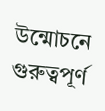উন্মোচনে গুরুত্বপূর্ণ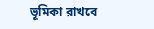ভূমিকা রাখবে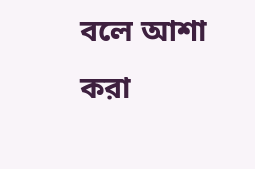বলে আশা করা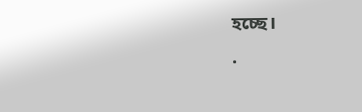হচ্ছে।
.